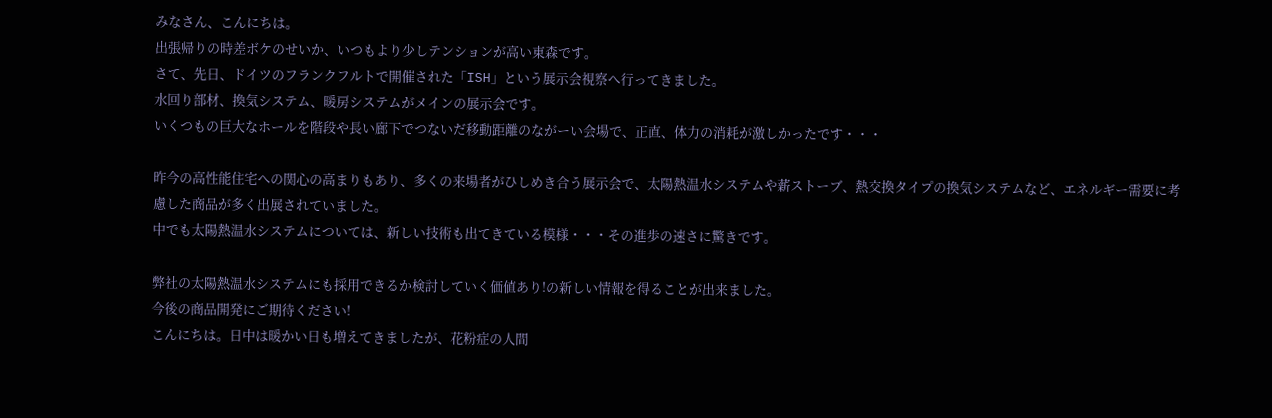みなさん、こんにちは。
出張帰りの時差ボケのせいか、いつもより少しテンションが高い東森です。
さて、先日、ドイツのフランクフルトで開催された「ISH」という展示会視察へ行ってきました。
水回り部材、換気システム、暖房システムがメインの展示会です。
いくつもの巨大なホールを階段や長い廊下でつないだ移動距離のながーい会場で、正直、体力の消耗が激しかったです・・・

昨今の高性能住宅への関心の高まりもあり、多くの来場者がひしめき合う展示会で、太陽熱温水システムや薪ストーブ、熱交換タイプの換気システムなど、エネルギー需要に考慮した商品が多く出展されていました。
中でも太陽熱温水システムについては、新しい技術も出てきている模様・・・その進歩の速さに驚きです。

弊社の太陽熱温水システムにも採用できるか検討していく価値あり!の新しい情報を得ることが出来ました。
今後の商品開発にご期待ください!
こんにちは。日中は暖かい日も増えてきましたが、花粉症の人間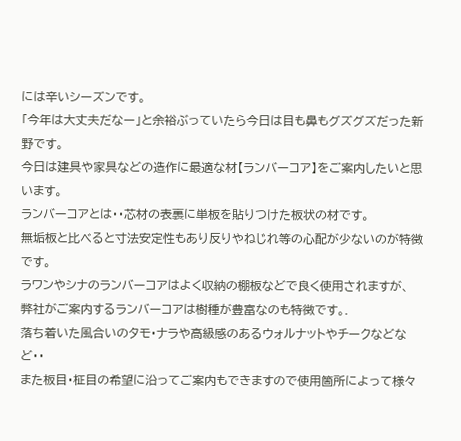には辛いシーズンです。
「今年は大丈夫だなー」と余裕ぶっていたら今日は目も鼻もグズグズだった新野です。
今日は建具や家具などの造作に最適な材【ランバーコア】をご案内したいと思います。
ランバーコアとは・・芯材の表裏に単板を貼りつけた板状の材です。
無垢板と比べると寸法安定性もあり反りやねじれ等の心配が少ないのが特徴です。
ラワンやシナのランバーコアはよく収納の棚板などで良く使用されますが、
弊社がご案内するランバーコアは樹種が豊富なのも特徴です。.
落ち着いた風合いのタモ・ナラや高級感のあるウォルナットやチークなどなど・・
また板目・柾目の希望に沿ってご案内もできますので使用箇所によって様々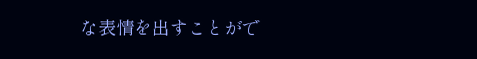な表情を出すことがで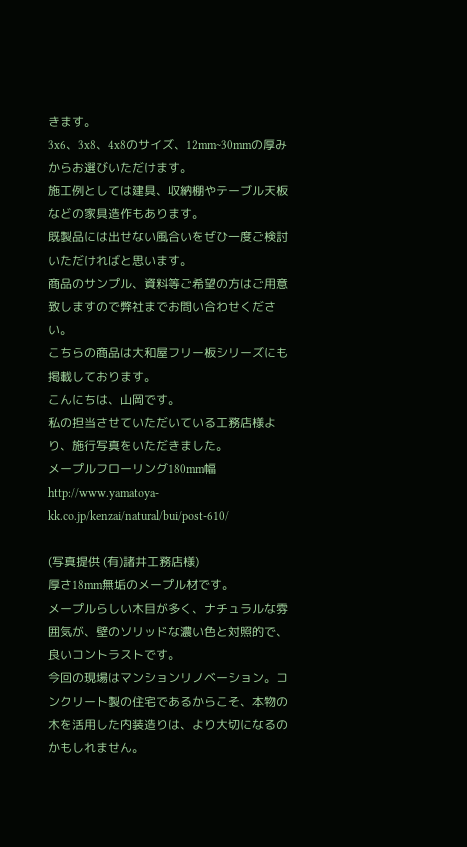きます。
3x6、3x8、4x8のサイズ、12mm~30mmの厚みからお選びいただけます。
施工例としては建具、収納棚やテーブル天板などの家具造作もあります。
既製品には出せない風合いをぜひ一度ご検討いただければと思います。
商品のサンプル、資料等ご希望の方はご用意致しますので弊社までお問い合わせください。
こちらの商品は大和屋フリー板シリーズにも掲載しております。
こんにちは、山岡です。
私の担当させていただいている工務店様より、施行写真をいただきました。
メープルフローリング180mm幅
http://www.yamatoya-kk.co.jp/kenzai/natural/bui/post-610/

(写真提供 (有)諸井工務店様)
厚さ18mm無垢のメープル材です。
メープルらしい木目が多く、ナチュラルな雰囲気が、壁のソリッドな濃い色と対照的で、良いコントラストです。
今回の現場はマンションリノベーション。コンクリート製の住宅であるからこそ、本物の木を活用した内装造りは、より大切になるのかもしれません。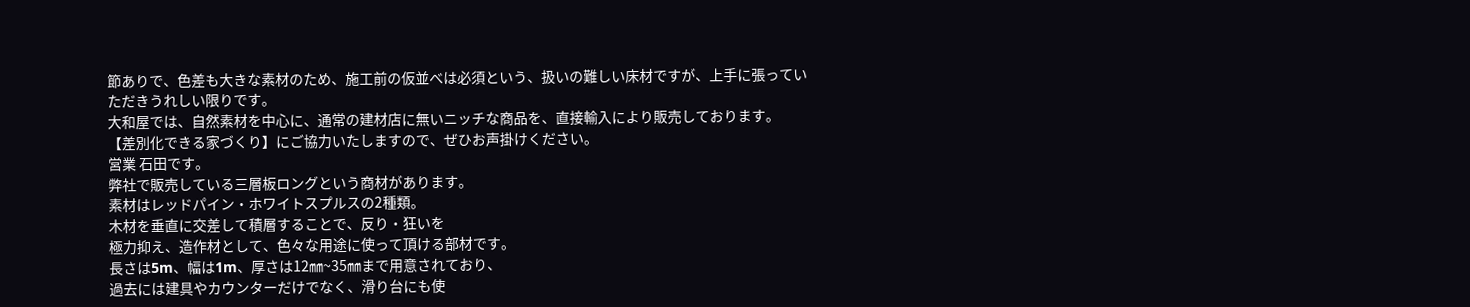節ありで、色差も大きな素材のため、施工前の仮並べは必須という、扱いの難しい床材ですが、上手に張っていただきうれしい限りです。
大和屋では、自然素材を中心に、通常の建材店に無いニッチな商品を、直接輸入により販売しております。
【差別化できる家づくり】にご協力いたしますので、ぜひお声掛けください。
営業 石田です。
弊社で販売している三層板ロングという商材があります。
素材はレッドパイン・ホワイトスプルスの2種類。
木材を垂直に交差して積層することで、反り・狂いを
極力抑え、造作材として、色々な用途に使って頂ける部材です。
長さは5m、幅は1m、厚さは12㎜~35㎜まで用意されており、
過去には建具やカウンターだけでなく、滑り台にも使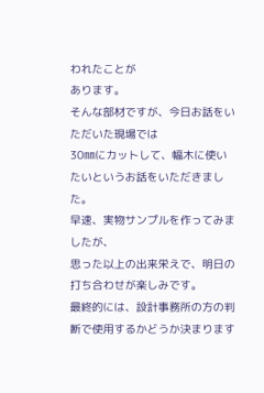われたことが
あります。
そんな部材ですが、今日お話をいただいた現場では
30㎜にカットして、幅木に使いたいというお話をいただきました。
早速、実物サンプルを作ってみましたが、
思った以上の出来栄えで、明日の打ち合わせが楽しみです。
最終的には、設計事務所の方の判断で使用するかどうか決まります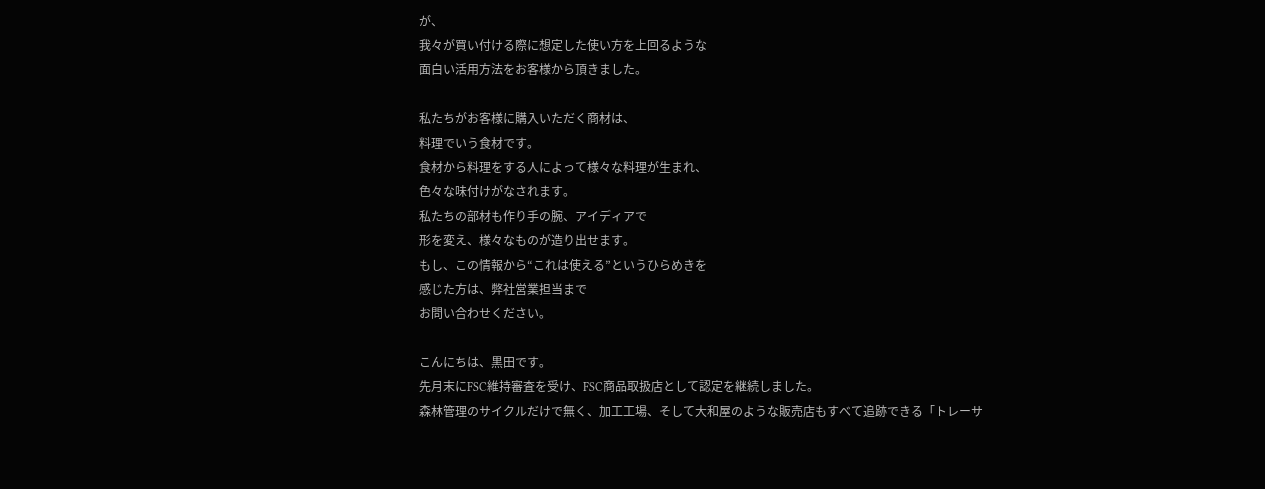が、
我々が買い付ける際に想定した使い方を上回るような
面白い活用方法をお客様から頂きました。

私たちがお客様に購入いただく商材は、
料理でいう食材です。
食材から料理をする人によって様々な料理が生まれ、
色々な味付けがなされます。
私たちの部材も作り手の腕、アイディアで
形を変え、様々なものが造り出せます。
もし、この情報から“これは使える”というひらめきを
感じた方は、弊社営業担当まで
お問い合わせください。

こんにちは、黒田です。
先月末にFSC維持審査を受け、FSC商品取扱店として認定を継続しました。
森林管理のサイクルだけで無く、加工工場、そして大和屋のような販売店もすべて追跡できる「トレーサ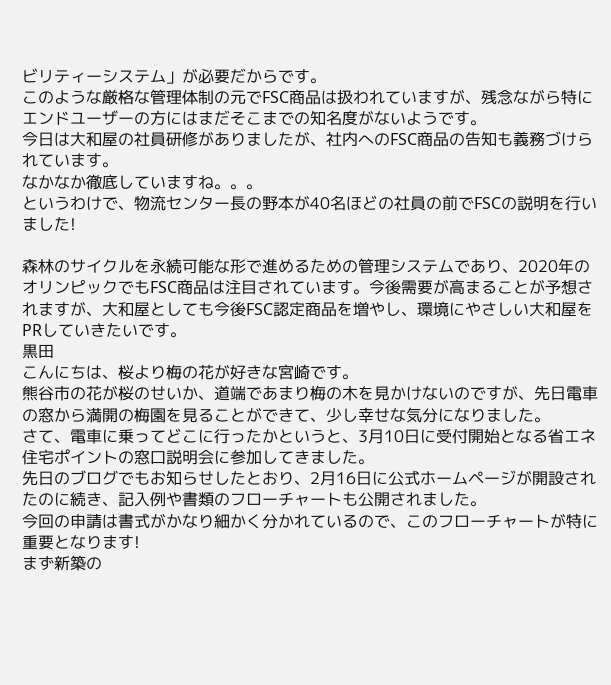ビリティーシステム」が必要だからです。
このような厳格な管理体制の元でFSC商品は扱われていますが、残念ながら特にエンドユーザーの方にはまだそこまでの知名度がないようです。
今日は大和屋の社員研修がありましたが、社内へのFSC商品の告知も義務づけられています。
なかなか徹底していますね。。。
というわけで、物流センター長の野本が40名ほどの社員の前でFSCの説明を行いました!

森林のサイクルを永続可能な形で進めるための管理システムであり、2020年のオリンピックでもFSC商品は注目されています。今後需要が高まることが予想されますが、大和屋としても今後FSC認定商品を増やし、環境にやさしい大和屋をPRしていきたいです。
黒田
こんにちは、桜より梅の花が好きな宮崎です。
熊谷市の花が桜のせいか、道端であまり梅の木を見かけないのですが、先日電車の窓から満開の梅園を見ることができて、少し幸せな気分になりました。
さて、電車に乗ってどこに行ったかというと、3月10日に受付開始となる省エネ住宅ポイントの窓口説明会に参加してきました。
先日のブログでもお知らせしたとおり、2月16日に公式ホームページが開設されたのに続き、記入例や書類のフローチャートも公開されました。
今回の申請は書式がかなり細かく分かれているので、このフローチャートが特に重要となります!
まず新築の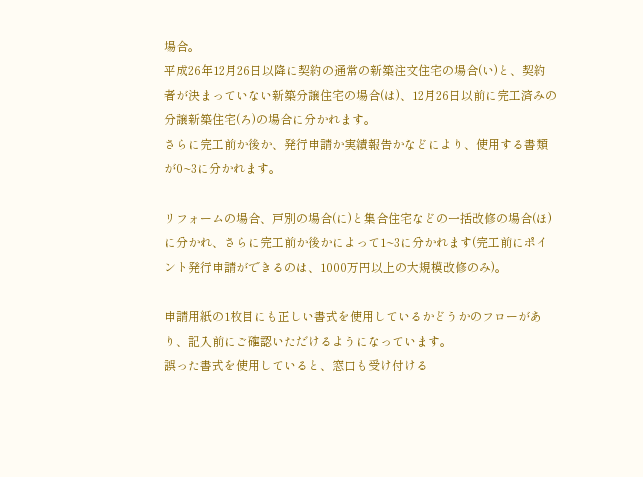場合。
平成26年12月26日以降に契約の通常の新築注文住宅の場合(い)と、契約者が決まっていない新築分譲住宅の場合(は)、12月26日以前に完工済みの分譲新築住宅(ろ)の場合に分かれます。
さらに完工前か後か、発行申請か実績報告かなどにより、使用する書類が0~3に分かれます。

リフォームの場合、戸別の場合(に)と集合住宅などの一括改修の場合(ほ)に分かれ、さらに完工前か後かによって1~3に分かれます(完工前にポイント発行申請ができるのは、1000万円以上の大規模改修のみ)。

申請用紙の1枚目にも正しい書式を使用しているかどうかのフローがあり、記入前にご確認いただけるようになっています。
誤った書式を使用していると、窓口も受け付ける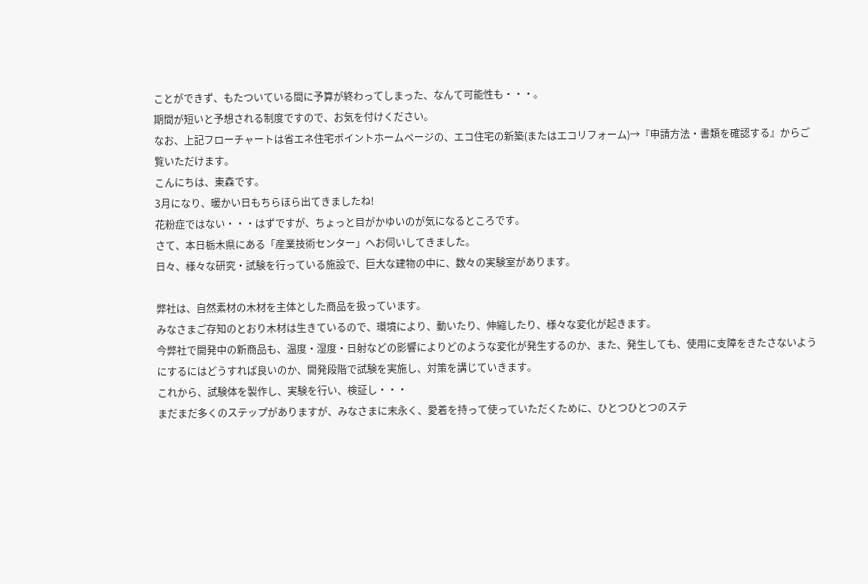ことができず、もたついている間に予算が終わってしまった、なんて可能性も・・・。
期間が短いと予想される制度ですので、お気を付けください。
なお、上記フローチャートは省エネ住宅ポイントホームページの、エコ住宅の新築(またはエコリフォーム)→『申請方法・書類を確認する』からご覧いただけます。
こんにちは、東森です。
3月になり、暖かい日もちらほら出てきましたね!
花粉症ではない・・・はずですが、ちょっと目がかゆいのが気になるところです。
さて、本日栃木県にある「産業技術センター」へお伺いしてきました。
日々、様々な研究・試験を行っている施設で、巨大な建物の中に、数々の実験室があります。

弊社は、自然素材の木材を主体とした商品を扱っています。
みなさまご存知のとおり木材は生きているので、環境により、動いたり、伸縮したり、様々な変化が起きます。
今弊社で開発中の新商品も、温度・湿度・日射などの影響によりどのような変化が発生するのか、また、発生しても、使用に支障をきたさないようにするにはどうすれば良いのか、開発段階で試験を実施し、対策を講じていきます。
これから、試験体を製作し、実験を行い、検証し・・・
まだまだ多くのステップがありますが、みなさまに末永く、愛着を持って使っていただくために、ひとつひとつのステ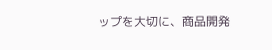ップを大切に、商品開発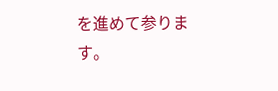を進めて参ります。